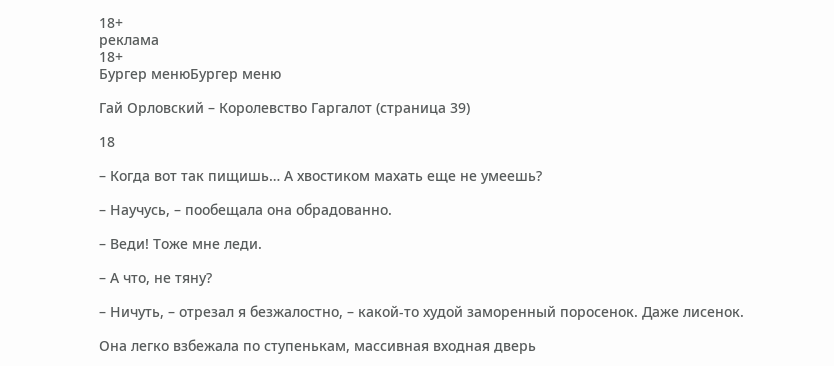18+
реклама
18+
Бургер менюБургер меню

Гай Орловский – Королевство Гаргалот (страница 39)

18

– Когда вот так пищишь… А хвостиком махать еще не умеешь?

– Научусь, – пообещала она обрадованно.

– Веди! Тоже мне леди.

– А что, не тяну?

– Ничуть, – отрезал я безжалостно, – какой-то худой заморенный поросенок. Даже лисенок.

Она легко взбежала по ступенькам, массивная входная дверь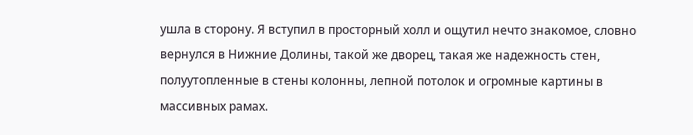ушла в сторону. Я вступил в просторный холл и ощутил нечто знакомое, словно вернулся в Нижние Долины, такой же дворец, такая же надежность стен, полуутопленные в стены колонны, лепной потолок и огромные картины в массивных рамах.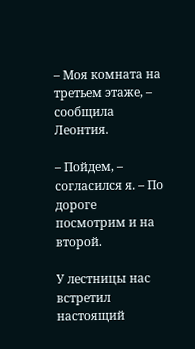– Моя комната на третьем этаже, – сообщила Леонтия.

– Пойдем, – согласился я. – По дороге посмотрим и на второй.

У лестницы нас встретил настоящий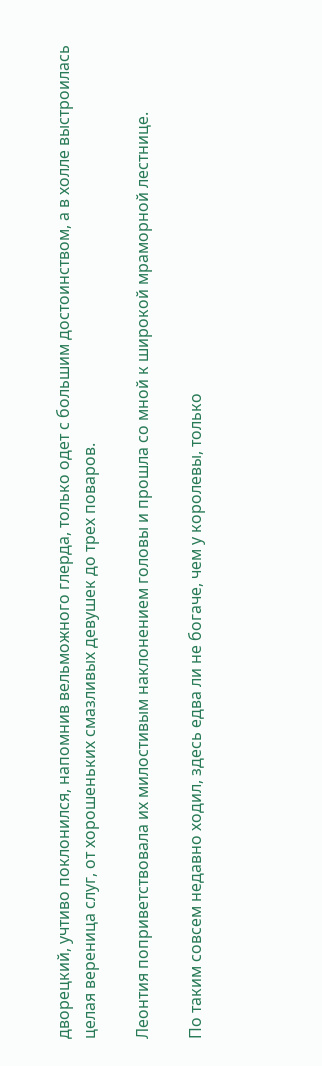дворецкий, учтиво поклонился, напомнив вельможного глерда, только одет с большим достоинством, а в холле выстроилась целая вереница слуг, от хорошеньких смазливых девушек до трех поваров.

Леонтия поприветствовала их милостивым наклонением головы и прошла со мной к широкой мраморной лестнице.

По таким совсем недавно ходил, здесь едва ли не богаче, чем у королевы, только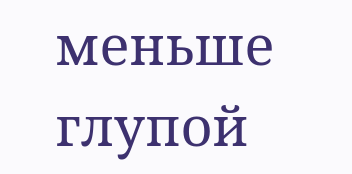меньше глупой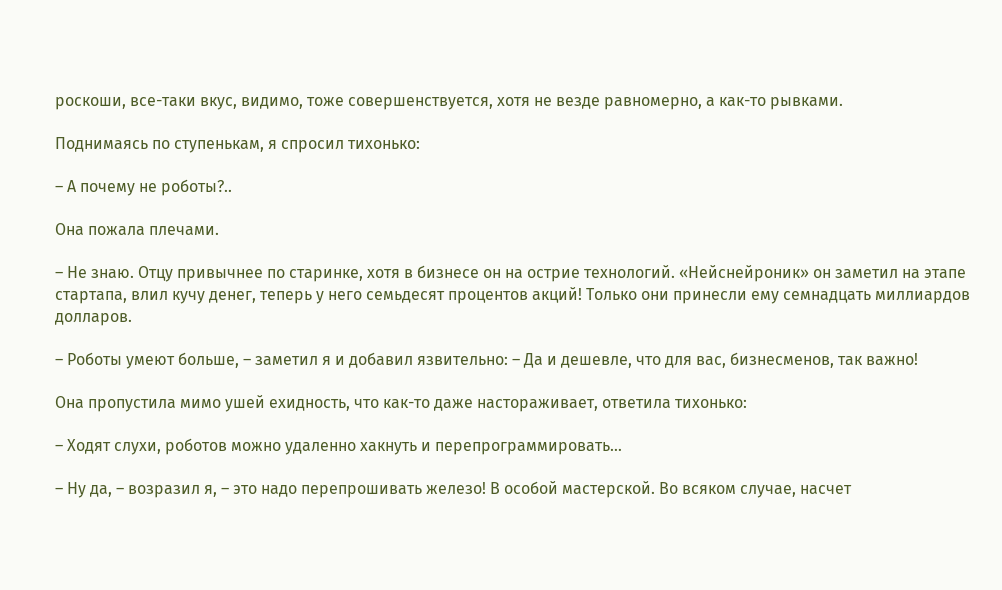роскоши, все-таки вкус, видимо, тоже совершенствуется, хотя не везде равномерно, а как-то рывками.

Поднимаясь по ступенькам, я спросил тихонько:

– А почему не роботы?..

Она пожала плечами.

– Не знаю. Отцу привычнее по старинке, хотя в бизнесе он на острие технологий. «Нейснейроник» он заметил на этапе стартапа, влил кучу денег, теперь у него семьдесят процентов акций! Только они принесли ему семнадцать миллиардов долларов.

– Роботы умеют больше, – заметил я и добавил язвительно: – Да и дешевле, что для вас, бизнесменов, так важно!

Она пропустила мимо ушей ехидность, что как-то даже настораживает, ответила тихонько:

– Ходят слухи, роботов можно удаленно хакнуть и перепрограммировать…

– Ну да, – возразил я, – это надо перепрошивать железо! В особой мастерской. Во всяком случае, насчет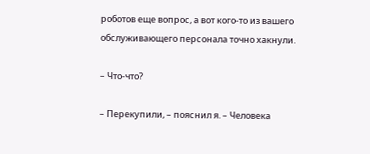роботов еще вопрос, а вот кого-то из вашего обслуживающего персонала точно хакнули.

– Что-что?

– Перекупили, – пояснил я. – Человека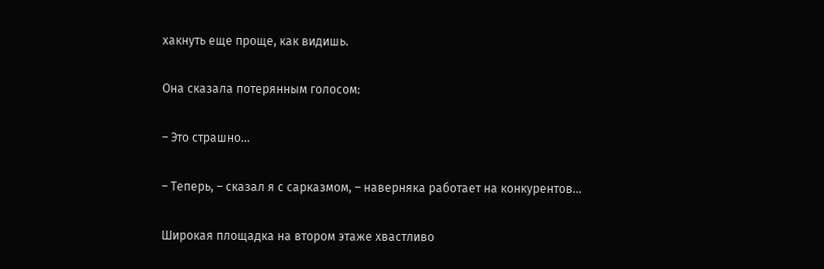хакнуть еще проще, как видишь.

Она сказала потерянным голосом:

– Это страшно…

– Теперь, – сказал я с сарказмом, – наверняка работает на конкурентов…

Широкая площадка на втором этаже хвастливо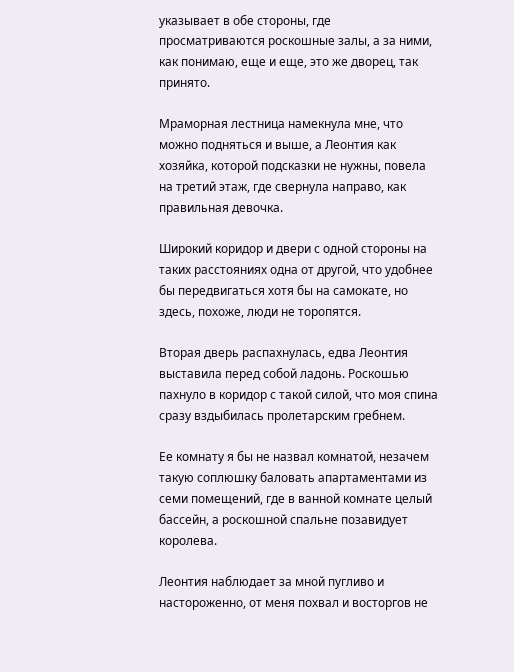указывает в обе стороны, где просматриваются роскошные залы, а за ними, как понимаю, еще и еще, это же дворец, так принято.

Мраморная лестница намекнула мне, что можно подняться и выше, а Леонтия как хозяйка, которой подсказки не нужны, повела на третий этаж, где свернула направо, как правильная девочка.

Широкий коридор и двери с одной стороны на таких расстояниях одна от другой, что удобнее бы передвигаться хотя бы на самокате, но здесь, похоже, люди не торопятся.

Вторая дверь распахнулась, едва Леонтия выставила перед собой ладонь. Роскошью пахнуло в коридор с такой силой, что моя спина сразу вздыбилась пролетарским гребнем.

Ее комнату я бы не назвал комнатой, незачем такую соплюшку баловать апартаментами из семи помещений, где в ванной комнате целый бассейн, а роскошной спальне позавидует королева.

Леонтия наблюдает за мной пугливо и настороженно, от меня похвал и восторгов не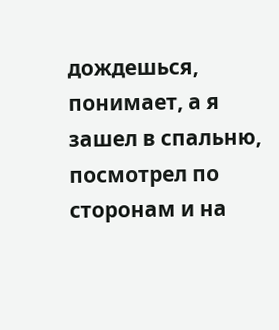дождешься, понимает, а я зашел в спальню, посмотрел по сторонам и на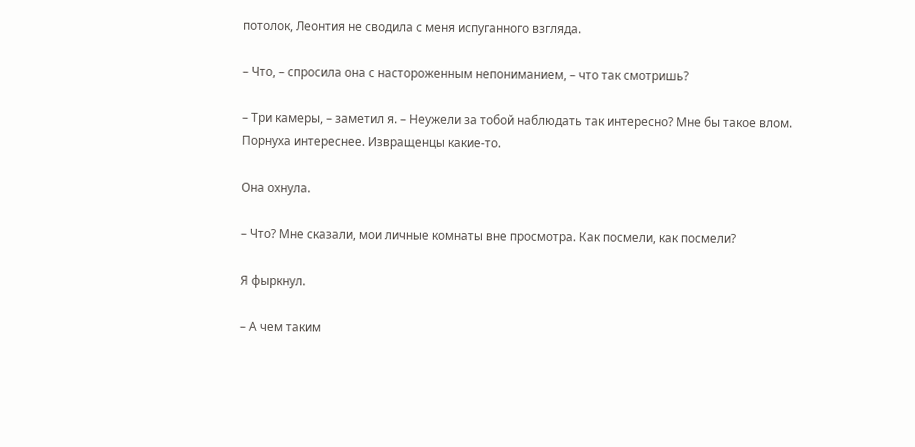потолок, Леонтия не сводила с меня испуганного взгляда.

– Что, – спросила она с настороженным непониманием, – что так смотришь?

– Три камеры, – заметил я. – Неужели за тобой наблюдать так интересно? Мне бы такое влом. Порнуха интереснее. Извращенцы какие-то.

Она охнула.

– Что? Мне сказали, мои личные комнаты вне просмотра. Как посмели, как посмели?

Я фыркнул.

– А чем таким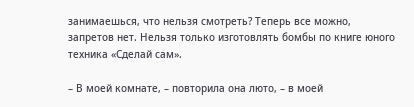занимаешься, что нельзя смотреть? Теперь все можно, запретов нет. Нельзя только изготовлять бомбы по книге юного техника «Сделай сам».

– В моей комнате, – повторила она люто, – в моей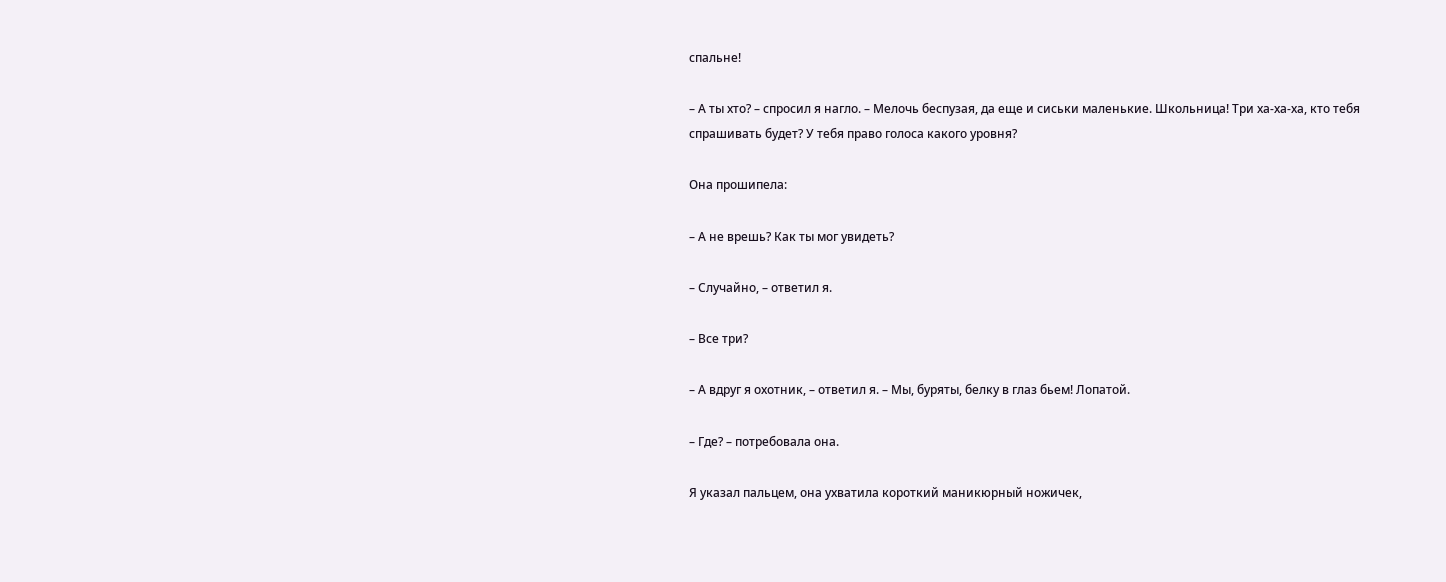спальне!

– А ты хто? – спросил я нагло. – Мелочь беспузая, да еще и сиськи маленькие. Школьница! Три ха-ха-ха, кто тебя спрашивать будет? У тебя право голоса какого уровня?

Она прошипела:

– А не врешь? Как ты мог увидеть?

– Случайно, – ответил я.

– Все три?

– А вдруг я охотник, – ответил я. – Мы, буряты, белку в глаз бьем! Лопатой.

– Где? – потребовала она.

Я указал пальцем, она ухватила короткий маникюрный ножичек,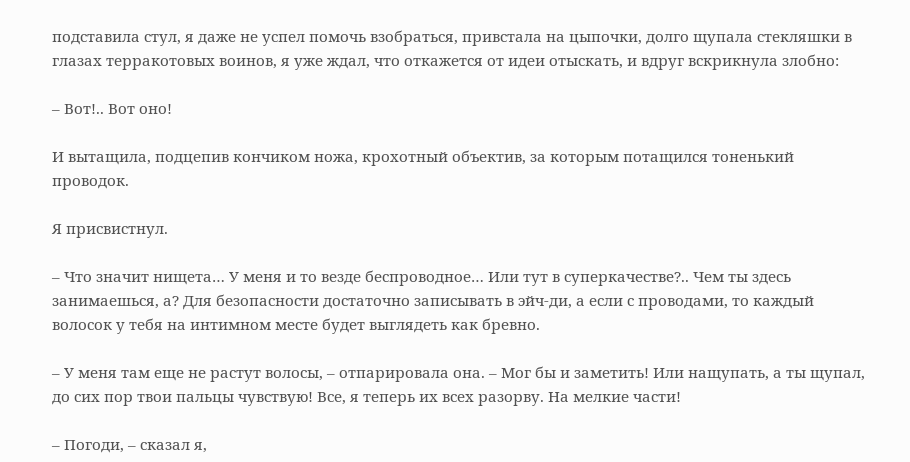подставила стул, я даже не успел помочь взобраться, привстала на цыпочки, долго щупала стекляшки в глазах терракотовых воинов, я уже ждал, что откажется от идеи отыскать, и вдруг вскрикнула злобно:

– Вот!.. Вот оно!

И вытащила, подцепив кончиком ножа, крохотный объектив, за которым потащился тоненький проводок.

Я присвистнул.

– Что значит нищета… У меня и то везде беспроводное… Или тут в суперкачестве?.. Чем ты здесь занимаешься, а? Для безопасности достаточно записывать в эйч-ди, а если с проводами, то каждый волосок у тебя на интимном месте будет выглядеть как бревно.

– У меня там еще не растут волосы, – отпарировала она. – Мог бы и заметить! Или нащупать, а ты щупал, до сих пор твои пальцы чувствую! Все, я теперь их всех разорву. На мелкие части!

– Погоди, – сказал я,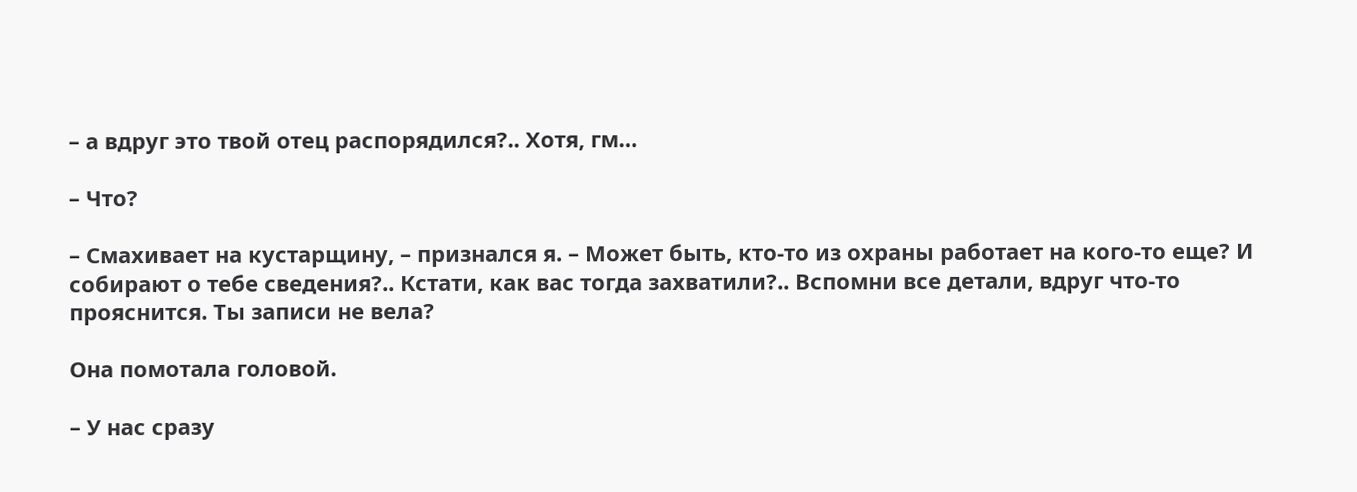– а вдруг это твой отец распорядился?.. Хотя, гм…

– Что?

– Смахивает на кустарщину, – признался я. – Может быть, кто-то из охраны работает на кого-то еще? И собирают о тебе сведения?.. Кстати, как вас тогда захватили?.. Вспомни все детали, вдруг что-то прояснится. Ты записи не вела?

Она помотала головой.

– У нас сразу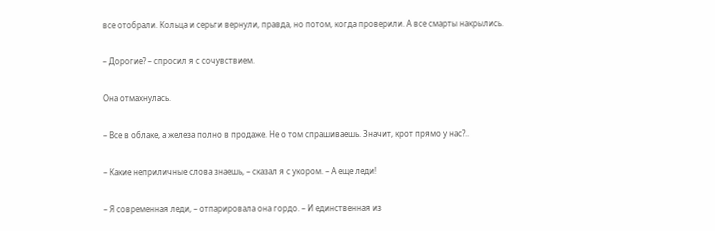все отобрали. Кольца и серьги вернули, правда, но потом, когда проверили. А все смарты накрылись.

– Дорогие? – спросил я с сочувствием.

Она отмахнулась.

– Все в облаке, а железа полно в продаже. Не о том спрашиваешь. Значит, крот прямо у нас?..

– Какие неприличные слова знаешь, – сказал я с укором. – А еще леди!

– Я современная леди, – отпарировала она гордо. – И единственная из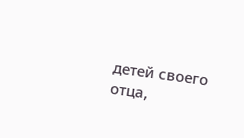детей своего отца,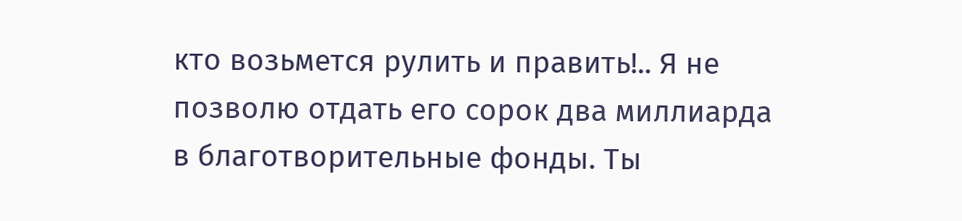кто возьмется рулить и править!.. Я не позволю отдать его сорок два миллиарда в благотворительные фонды. Ты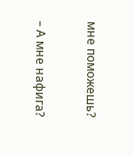мне поможешь?

– А мне нафига?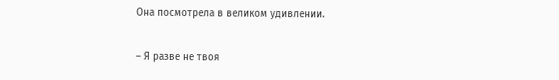Она посмотрела в великом удивлении.

– Я разве не твоя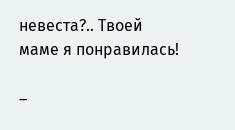невеста?.. Твоей маме я понравилась!

–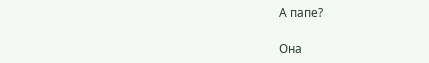А папе?

Она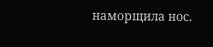наморщила нос.